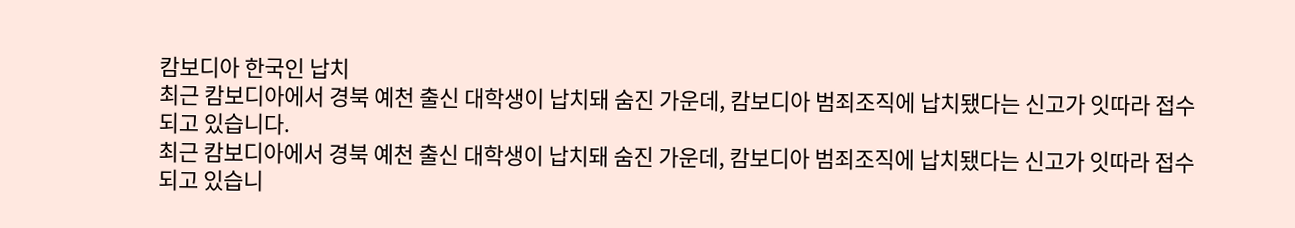캄보디아 한국인 납치
최근 캄보디아에서 경북 예천 출신 대학생이 납치돼 숨진 가운데, 캄보디아 범죄조직에 납치됐다는 신고가 잇따라 접수되고 있습니다.
최근 캄보디아에서 경북 예천 출신 대학생이 납치돼 숨진 가운데, 캄보디아 범죄조직에 납치됐다는 신고가 잇따라 접수되고 있습니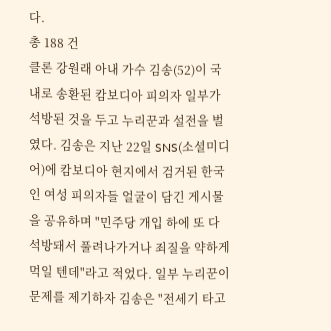다.
총 188 건
클론 강원래 아내 가수 김송(52)이 국내로 송환된 캄보디아 피의자 일부가 석방된 것을 두고 누리꾼과 설전을 벌였다. 김송은 지난 22일 SNS(소셜미디어)에 캄보디아 현지에서 검거된 한국인 여성 피의자들 얼굴이 담긴 게시물을 공유하며 "민주당 개입 하에 또 다 석방돼서 풀려나가거나 죄질을 약하게 먹일 텐데"라고 적었다. 일부 누리꾼이 문제를 제기하자 김송은 "전세기 타고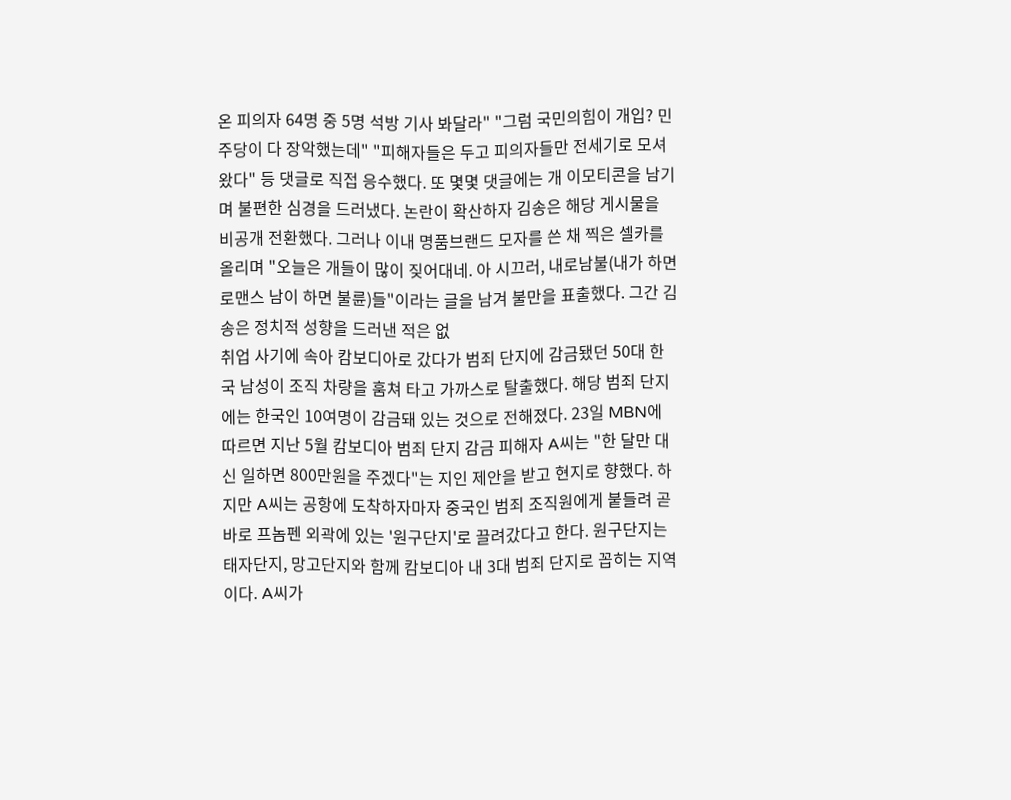온 피의자 64명 중 5명 석방 기사 봐달라" "그럼 국민의힘이 개입? 민주당이 다 장악했는데" "피해자들은 두고 피의자들만 전세기로 모셔왔다" 등 댓글로 직접 응수했다. 또 몇몇 댓글에는 개 이모티콘을 남기며 불편한 심경을 드러냈다. 논란이 확산하자 김송은 해당 게시물을 비공개 전환했다. 그러나 이내 명품브랜드 모자를 쓴 채 찍은 셀카를 올리며 "오늘은 개들이 많이 짖어대네. 아 시끄러, 내로남불(내가 하면 로맨스 남이 하면 불륜)들"이라는 글을 남겨 불만을 표출했다. 그간 김송은 정치적 성향을 드러낸 적은 없
취업 사기에 속아 캄보디아로 갔다가 범죄 단지에 감금됐던 50대 한국 남성이 조직 차량을 훔쳐 타고 가까스로 탈출했다. 해당 범죄 단지에는 한국인 10여명이 감금돼 있는 것으로 전해졌다. 23일 MBN에 따르면 지난 5월 캄보디아 범죄 단지 감금 피해자 A씨는 "한 달만 대신 일하면 800만원을 주겠다"는 지인 제안을 받고 현지로 향했다. 하지만 A씨는 공항에 도착하자마자 중국인 범죄 조직원에게 붙들려 곧바로 프놈펜 외곽에 있는 '원구단지'로 끌려갔다고 한다. 원구단지는 태자단지, 망고단지와 함께 캄보디아 내 3대 범죄 단지로 꼽히는 지역이다. A씨가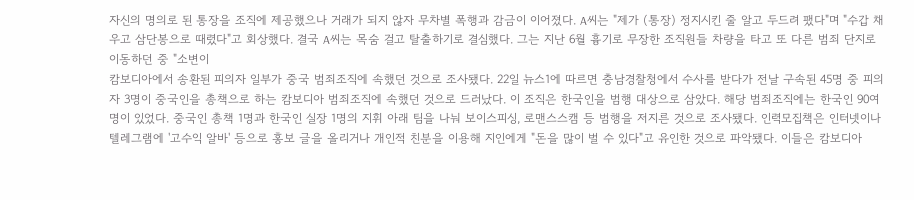자신의 명의로 된 통장을 조직에 제공했으나 거래가 되지 않자 무차별 폭행과 감금이 이어졌다. A씨는 "제가 (통장) 정지시킨 줄 알고 두드려 팼다"며 "수갑 채우고 삼단봉으로 때렸다"고 회상했다. 결국 A씨는 목숨 걸고 탈출하기로 결심했다. 그는 지난 6월 흉기로 무장한 조직원들 차량을 타고 또 다른 범죄 단지로 이동하던 중 "소변이
캄보디아에서 송환된 피의자 일부가 중국 범죄조직에 속했던 것으로 조사됐다. 22일 뉴스1에 따르면 충남경찰청에서 수사를 받다가 전날 구속된 45명 중 피의자 3명이 중국인을 총책으로 하는 캄보디아 범죄조직에 속했던 것으로 드러났다. 이 조직은 한국인을 범행 대상으로 삼았다. 해당 범죄조직에는 한국인 90여명이 있었다. 중국인 총책 1명과 한국인 실장 1명의 지휘 아래 팀을 나눠 보이스피싱, 로맨스스캠 등 범행을 저지른 것으로 조사됐다. 인력모집책은 인터넷이나 텔레그램에 '고수익 알바' 등으로 홍보 글을 올리거나 개인적 친분을 이용해 지인에게 "돈을 많이 벌 수 있다"고 유인한 것으로 파악됐다. 이들은 캄보디아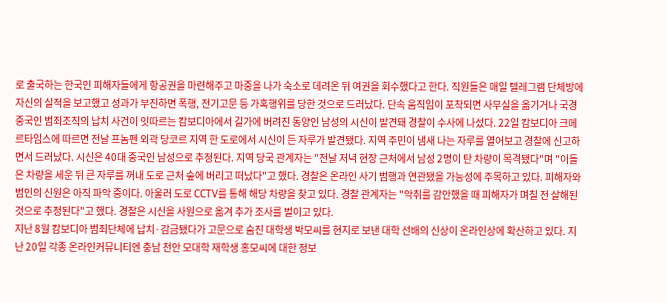로 출국하는 한국인 피해자들에게 항공권을 마련해주고 마중을 나가 숙소로 데려온 뒤 여권을 회수했다고 한다. 직원들은 매일 텔레그램 단체방에 자신의 실적을 보고했고 성과가 부진하면 폭행, 전기고문 등 가혹행위를 당한 것으로 드러났다. 단속 움직임이 포착되면 사무실을 옮기거나 국경
중국인 범죄조직의 납치 사건이 잇따르는 캄보디아에서 길가에 버려진 동양인 남성의 시신이 발견돼 경찰이 수사에 나섰다. 22일 캄보디아 크메르타임스에 따르면 전날 프놈펜 외곽 당코르 지역 한 도로에서 시신이 든 자루가 발견됐다. 지역 주민이 냄새 나는 자루를 열어보고 경찰에 신고하면서 드러났다. 시신은 40대 중국인 남성으로 추정된다. 지역 당국 관계자는 "전날 저녁 현장 근처에서 남성 2명이 탄 차량이 목격됐다"며 "이들은 차량을 세운 뒤 큰 자루를 꺼내 도로 근처 숲에 버리고 떠났다"고 했다. 경찰은 온라인 사기 범행과 연관됐을 가능성에 주목하고 있다. 피해자와 범인의 신원은 아직 파악 중이다. 아울러 도로 CCTV를 통해 해당 차량을 찾고 있다. 경찰 관계자는 "악취를 감안했을 때 피해자가 며칠 전 살해된 것으로 추정된다"고 했다. 경찰은 시신을 사원으로 옮겨 추가 조사를 벌이고 있다.
지난 8월 캄보디아 범죄단체에 납치·감금됐다가 고문으로 숨진 대학생 박모씨를 현지로 보낸 대학 선배의 신상이 온라인상에 확산하고 있다. 지난 20일 각종 온라인커뮤니티엔 충남 천안 모대학 재학생 홍모씨에 대한 정보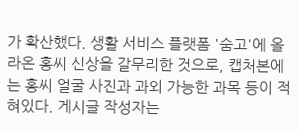가 확산했다. 생활 서비스 플랫폼 '숨고'에 올라온 홍씨 신상을 갈무리한 것으로, 캡처본에는 홍씨 얼굴 사진과 과외 가능한 과목 등이 적혀있다. 게시글 작성자는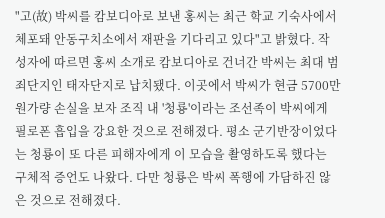"고(故) 박씨를 캄보디아로 보낸 홍씨는 최근 학교 기숙사에서 체포돼 안동구치소에서 재판을 기다리고 있다"고 밝혔다. 작성자에 따르면 홍씨 소개로 캄보디아로 건너간 박씨는 최대 범죄단지인 태자단지로 납치됐다. 이곳에서 박씨가 현금 5700만원가량 손실을 보자 조직 내 '청룡'이라는 조선족이 박씨에게 필로폰 흡입을 강요한 것으로 전해졌다. 평소 군기반장이었다는 청룡이 또 다른 피해자에게 이 모습을 촬영하도록 했다는 구체적 증언도 나왔다. 다만 청룡은 박씨 폭행에 가담하진 않은 것으로 전해졌다.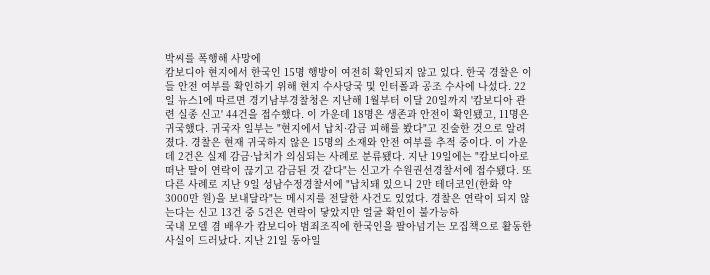박씨를 폭행해 사망에
캄보디아 현지에서 한국인 15명 행방이 여전히 확인되지 않고 있다. 한국 경찰은 이들 안전 여부를 확인하기 위해 현지 수사당국 및 인터폴과 공조 수사에 나섰다. 22일 뉴스1에 따르면 경기남부경찰청은 지난해 1월부터 이달 20일까지 '캄보디아 관련 실종 신고' 44건을 접수했다. 이 가운데 18명은 생존과 안전이 확인됐고, 11명은 귀국했다. 귀국자 일부는 "현지에서 납치·감금 피해를 봤다"고 진술한 것으로 알려졌다. 경찰은 현재 귀국하지 않은 15명의 소재와 안전 여부를 추적 중이다. 이 가운데 2건은 실제 감금·납치가 의심되는 사례로 분류됐다. 지난 19일에는 "캄보디아로 떠난 딸이 연락이 끊기고 감금된 것 같다"는 신고가 수원권선경찰서에 접수됐다. 또 다른 사례로 지난 9일 성남수정경찰서에 "납치돼 있으니 2만 테더코인(한화 약 3000만 원)을 보내달라"는 메시지를 전달한 사건도 있었다. 경찰은 연락이 되지 않는다는 신고 13건 중 5건은 연락이 닿았지만 얼굴 확인이 불가능하
국내 모델 겸 배우가 캄보디아 범죄조직에 한국인을 팔아넘기는 모집책으로 활동한 사실이 드러났다. 지난 21일 동아일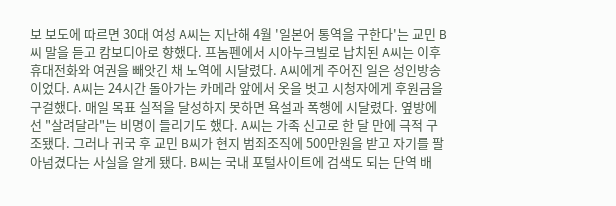보 보도에 따르면 30대 여성 A씨는 지난해 4월 '일본어 통역을 구한다'는 교민 B씨 말을 듣고 캄보디아로 향했다. 프놈펜에서 시아누크빌로 납치된 A씨는 이후 휴대전화와 여권을 빼앗긴 채 노역에 시달렸다. A씨에게 주어진 일은 성인방송이었다. A씨는 24시간 돌아가는 카메라 앞에서 옷을 벗고 시청자에게 후원금을 구걸했다. 매일 목표 실적을 달성하지 못하면 욕설과 폭행에 시달렸다. 옆방에선 "살려달라"는 비명이 들리기도 했다. A씨는 가족 신고로 한 달 만에 극적 구조됐다. 그러나 귀국 후 교민 B씨가 현지 범죄조직에 500만원을 받고 자기를 팔아넘겼다는 사실을 알게 됐다. B씨는 국내 포털사이트에 검색도 되는 단역 배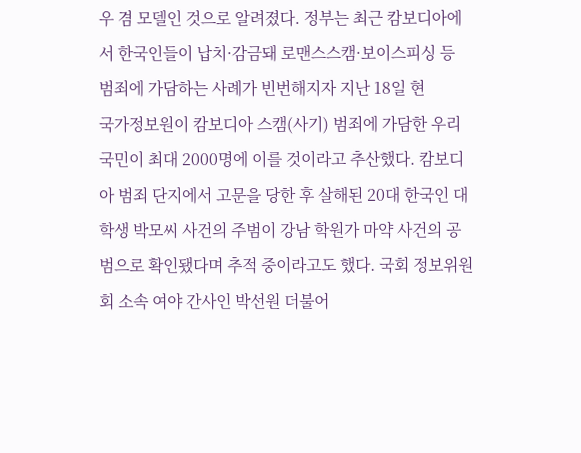우 겸 모델인 것으로 알려졌다. 정부는 최근 캄보디아에서 한국인들이 납치·감금돼 로맨스스캠·보이스피싱 등 범죄에 가담하는 사례가 빈번해지자 지난 18일 현
국가정보원이 캄보디아 스캠(사기) 범죄에 가담한 우리 국민이 최대 2000명에 이를 것이라고 추산했다. 캄보디아 범죄 단지에서 고문을 당한 후 살해된 20대 한국인 대학생 박모씨 사건의 주범이 강남 학원가 마약 사건의 공범으로 확인됐다며 추적 중이라고도 했다. 국회 정보위원회 소속 여야 간사인 박선원 더불어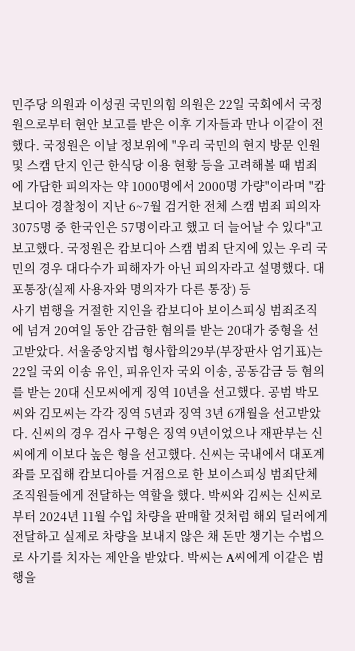민주당 의원과 이성권 국민의힘 의원은 22일 국회에서 국정원으로부터 현안 보고를 받은 이후 기자들과 만나 이같이 전했다. 국정원은 이날 정보위에 "우리 국민의 현지 방문 인원 및 스캠 단지 인근 한식당 이용 현황 등을 고려해볼 때 범죄에 가담한 피의자는 약 1000명에서 2000명 가량"이라며 "캄보디아 경찰청이 지난 6~7월 검거한 전체 스캠 범죄 피의자 3075명 중 한국인은 57명이라고 했고 더 늘어날 수 있다"고 보고했다. 국정원은 캄보디아 스캠 범죄 단지에 있는 우리 국민의 경우 대다수가 피해자가 아닌 피의자라고 설명했다. 대포통장(실제 사용자와 명의자가 다른 통장) 등
사기 범행을 거절한 지인을 캄보디아 보이스피싱 범죄조직에 넘겨 20여일 동안 감금한 혐의를 받는 20대가 중형을 선고받았다. 서울중앙지법 형사합의29부(부장판사 엄기표)는 22일 국외 이송 유인, 피유인자 국외 이송, 공동감금 등 혐의를 받는 20대 신모씨에게 징역 10년을 선고했다. 공범 박모씨와 김모씨는 각각 징역 5년과 징역 3년 6개월을 선고받았다. 신씨의 경우 검사 구형은 징역 9년이었으나 재판부는 신씨에게 이보다 높은 형을 선고했다. 신씨는 국내에서 대포계좌를 모집해 캄보디아를 거점으로 한 보이스피싱 범죄단체 조직원들에게 전달하는 역할을 했다. 박씨와 김씨는 신씨로부터 2024년 11월 수입 차량을 판매할 것처럼 해외 딜러에게 전달하고 실제로 차량을 보내지 않은 채 돈만 챙기는 수법으로 사기를 치자는 제안을 받았다. 박씨는 A씨에게 이같은 범행을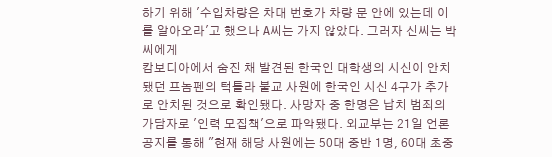하기 위해 '수입차량은 차대 번호가 차량 문 안에 있는데 이를 알아오라'고 했으나 A씨는 가지 않았다. 그러자 신씨는 박씨에게
캄보디아에서 숨진 채 발견된 한국인 대학생의 시신이 안치됐던 프놈펜의 턱틀라 불교 사원에 한국인 시신 4구가 추가로 안치된 것으로 확인됐다. 사망자 중 한명은 납치 범죄의 가담자로 '인력 모집책'으로 파악됐다. 외교부는 21일 언론공지를 통해 "현재 해당 사원에는 50대 중반 1명, 60대 초중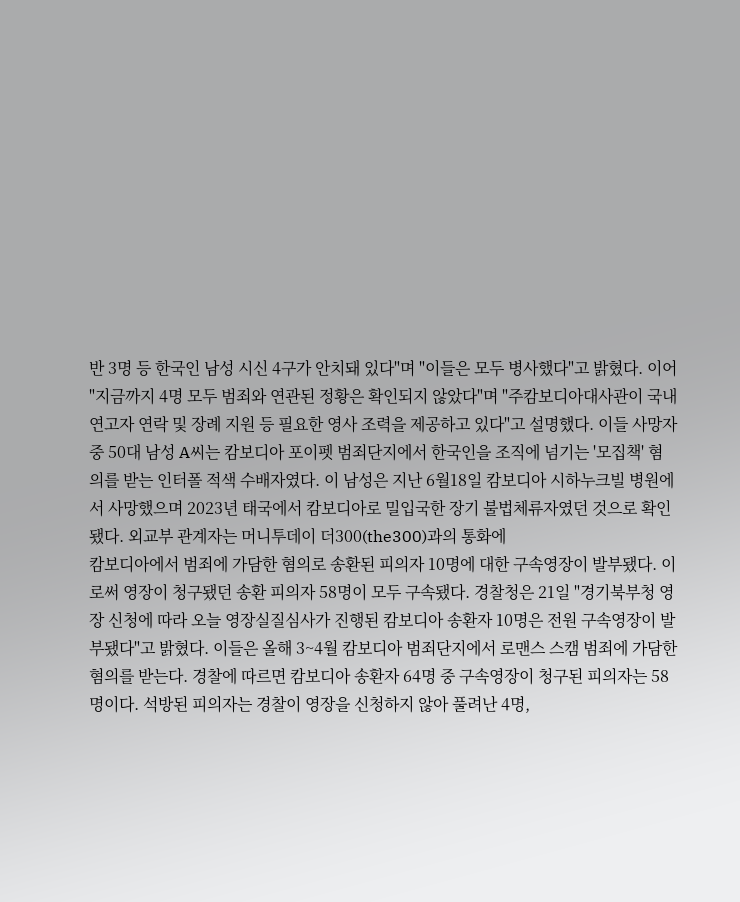반 3명 등 한국인 남성 시신 4구가 안치돼 있다"며 "이들은 모두 병사했다"고 밝혔다. 이어 "지금까지 4명 모두 범죄와 연관된 정황은 확인되지 않았다"며 "주캄보디아대사관이 국내 연고자 연락 및 장례 지원 등 필요한 영사 조력을 제공하고 있다"고 설명했다. 이들 사망자 중 50대 남성 A씨는 캄보디아 포이펫 범죄단지에서 한국인을 조직에 넘기는 '모집책' 혐의를 받는 인터폴 적색 수배자였다. 이 남성은 지난 6월18일 캄보디아 시하누크빌 병원에서 사망했으며 2023년 태국에서 캄보디아로 밀입국한 장기 불법체류자였던 것으로 확인됐다. 외교부 관계자는 머니투데이 더300(the300)과의 통화에
캄보디아에서 범죄에 가담한 혐의로 송환된 피의자 10명에 대한 구속영장이 발부됐다. 이로써 영장이 청구됐던 송환 피의자 58명이 모두 구속됐다. 경찰청은 21일 "경기북부청 영장 신청에 따라 오늘 영장실질심사가 진행된 캄보디아 송환자 10명은 전원 구속영장이 발부됐다"고 밝혔다. 이들은 올해 3~4월 캄보디아 범죄단지에서 로맨스 스캠 범죄에 가담한 혐의를 받는다. 경찰에 따르면 캄보디아 송환자 64명 중 구속영장이 청구된 피의자는 58명이다. 석방된 피의자는 경찰이 영장을 신청하지 않아 풀려난 4명,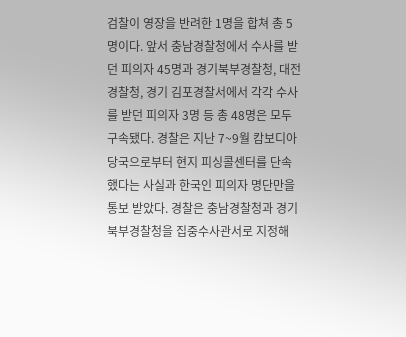검찰이 영장을 반려한 1명을 합쳐 총 5명이다. 앞서 충남경찰청에서 수사를 받던 피의자 45명과 경기북부경찰청, 대전경찰청, 경기 김포경찰서에서 각각 수사를 받던 피의자 3명 등 총 48명은 모두 구속됐다. 경찰은 지난 7~9월 캄보디아 당국으로부터 현지 피싱콜센터를 단속했다는 사실과 한국인 피의자 명단만을 통보 받았다. 경찰은 충남경찰청과 경기북부경찰청을 집중수사관서로 지정해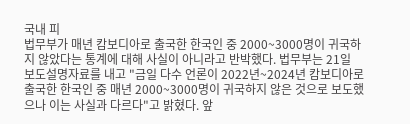국내 피
법무부가 매년 캄보디아로 출국한 한국인 중 2000~3000명이 귀국하지 않았다는 통계에 대해 사실이 아니라고 반박했다. 법무부는 21일 보도설명자료를 내고 "금일 다수 언론이 2022년~2024년 캄보디아로 출국한 한국인 중 매년 2000~3000명이 귀국하지 않은 것으로 보도했으나 이는 사실과 다르다"고 밝혔다. 앞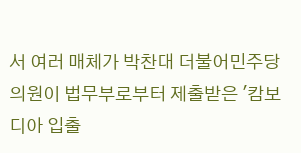서 여러 매체가 박찬대 더불어민주당 의원이 법무부로부터 제출받은 '캄보디아 입출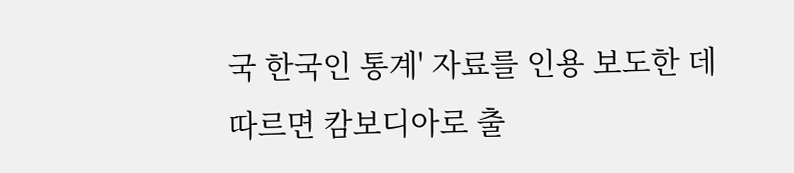국 한국인 통계' 자료를 인용 보도한 데 따르면 캄보디아로 출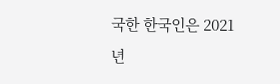국한 한국인은 2021년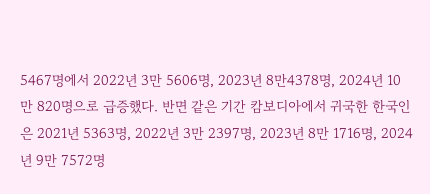5467명에서 2022년 3만 5606명, 2023년 8만4378명, 2024년 10만 820명으로 급증했다. 반면 같은 기간 캄보디아에서 귀국한 한국인은 2021년 5363명, 2022년 3만 2397명, 2023년 8만 1716명, 2024년 9만 7572명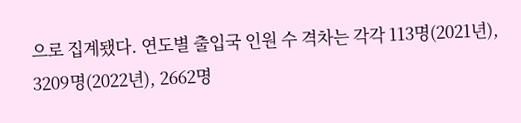으로 집계됐다. 연도별 출입국 인원 수 격차는 각각 113명(2021년), 3209명(2022년), 2662명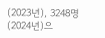(2023년), 3248명(2024년)으